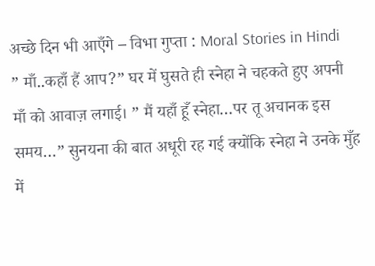अच्छे दिन भी आएँगे – विभा गुप्ता : Moral Stories in Hindi
” माँ..कहाँ हैं आप?” घर में घुसते ही स्नेहा ने चहकते हुए अपनी माँ को आवाज़ लगाई। ” मैं यहाँ हूँ स्नेहा…पर तू अचानक इस समय…” सुनयना की बात अधूरी रह गई क्योंकि स्नेहा ने उनके मुँह में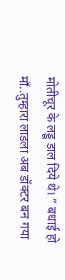मोतीचूर के लड्डू डाल दिये थे। ” बधाई हो माँ..तुम्हारा लाडला अब डॉक्टर बन गया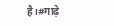है।#गाढ़े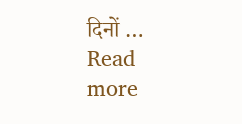दिनों … Read more